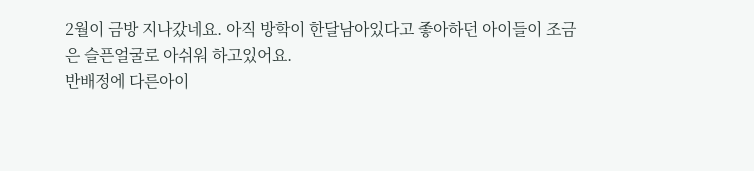2월이 금방 지나갔네요. 아직 방학이 한달남아있다고 좋아하던 아이들이 조금은 슬픈얼굴로 아쉬워 하고있어요.
반배정에 다른아이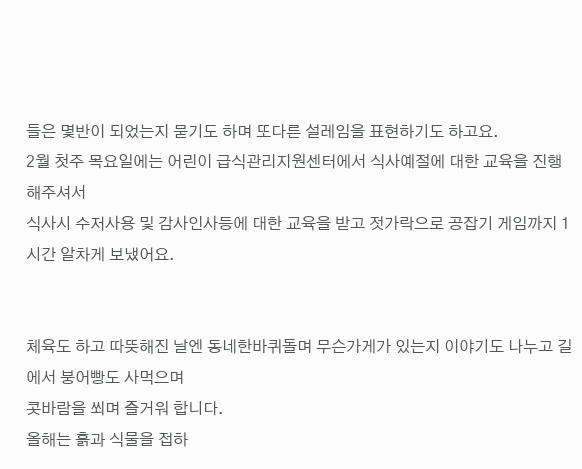들은 몇반이 되었는지 묻기도 하며 또다른 설레임을 표현하기도 하고요.
2월 첫주 목요일에는 어린이 급식관리지원센터에서 식사예절에 대한 교육을 진행해주셔서
식사시 수저사용 및 감사인사등에 대한 교육을 받고 젓가락으로 공잡기 게임까지 1시간 알차게 보냈어요.


체육도 하고 따뜻해진 날엔 동네한바퀴돌며 무슨가게가 있는지 이야기도 나누고 길에서 붕어빵도 사먹으며
콧바람을 쐬며 즐거워 합니다.
올해는 흙과 식물을 접하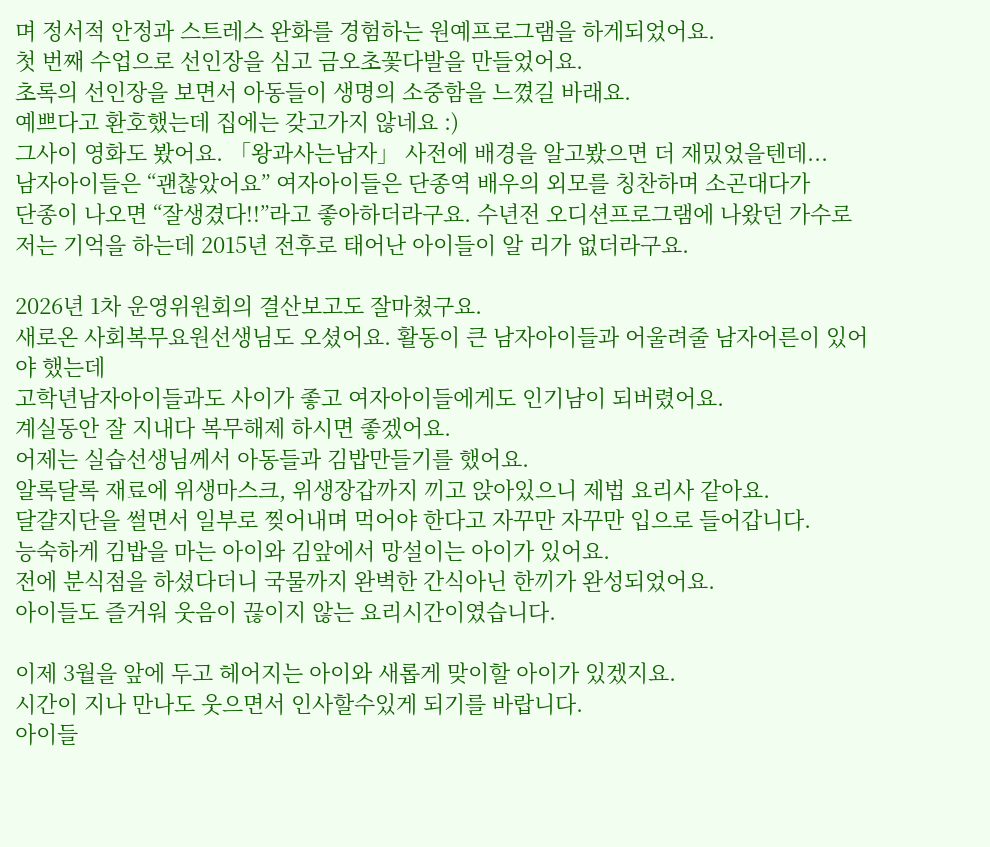며 정서적 안정과 스트레스 완화를 경험하는 원예프로그램을 하게되었어요.
첫 번째 수업으로 선인장을 심고 금오초꽃다발을 만들었어요.
초록의 선인장을 보면서 아동들이 생명의 소중함을 느꼈길 바래요.
예쁘다고 환호했는데 집에는 갖고가지 않네요 :)
그사이 영화도 봤어요. 「왕과사는남자」 사전에 배경을 알고봤으면 더 재밌었을텐데...
남자아이들은 “괜찮았어요” 여자아이들은 단종역 배우의 외모를 칭찬하며 소곤대다가
단종이 나오면 “잘생겼다!!”라고 좋아하더라구요. 수년전 오디션프로그램에 나왔던 가수로
저는 기억을 하는데 2015년 전후로 태어난 아이들이 알 리가 없더라구요.

2026년 1차 운영위원회의 결산보고도 잘마쳤구요.
새로온 사회복무요원선생님도 오셨어요. 활동이 큰 남자아이들과 어울려줄 남자어른이 있어야 했는데
고학년남자아이들과도 사이가 좋고 여자아이들에게도 인기남이 되버렸어요.
계실동안 잘 지내다 복무해제 하시면 좋겠어요.
어제는 실습선생님께서 아동들과 김밥만들기를 했어요.
알록달록 재료에 위생마스크, 위생장갑까지 끼고 앉아있으니 제법 요리사 같아요.
달걀지단을 썰면서 일부로 찢어내며 먹어야 한다고 자꾸만 자꾸만 입으로 들어갑니다.
능숙하게 김밥을 마는 아이와 김앞에서 망설이는 아이가 있어요.
전에 분식점을 하셨다더니 국물까지 완벽한 간식아닌 한끼가 완성되었어요.
아이들도 즐거워 웃음이 끊이지 않는 요리시간이였습니다.

이제 3월을 앞에 두고 헤어지는 아이와 새롭게 맞이할 아이가 있겠지요.
시간이 지나 만나도 웃으면서 인사할수있게 되기를 바랍니다.
아이들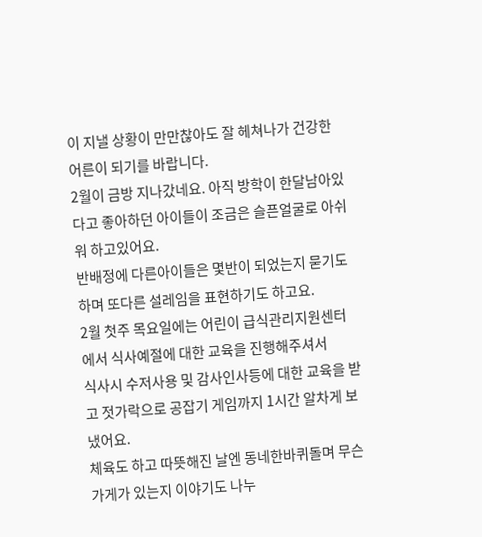이 지낼 상황이 만만찮아도 잘 헤쳐나가 건강한 어른이 되기를 바랍니다.
2월이 금방 지나갔네요. 아직 방학이 한달남아있다고 좋아하던 아이들이 조금은 슬픈얼굴로 아쉬워 하고있어요.
반배정에 다른아이들은 몇반이 되었는지 묻기도 하며 또다른 설레임을 표현하기도 하고요.
2월 첫주 목요일에는 어린이 급식관리지원센터에서 식사예절에 대한 교육을 진행해주셔서
식사시 수저사용 및 감사인사등에 대한 교육을 받고 젓가락으로 공잡기 게임까지 1시간 알차게 보냈어요.
체육도 하고 따뜻해진 날엔 동네한바퀴돌며 무슨가게가 있는지 이야기도 나누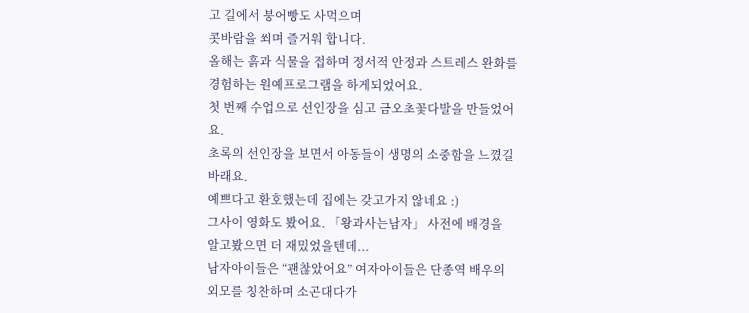고 길에서 붕어빵도 사먹으며
콧바람을 쐬며 즐거워 합니다.
올해는 흙과 식물을 접하며 정서적 안정과 스트레스 완화를 경험하는 원예프로그램을 하게되었어요.
첫 번째 수업으로 선인장을 심고 금오초꽃다발을 만들었어요.
초록의 선인장을 보면서 아동들이 생명의 소중함을 느꼈길 바래요.
예쁘다고 환호했는데 집에는 갖고가지 않네요 :)
그사이 영화도 봤어요. 「왕과사는남자」 사전에 배경을 알고봤으면 더 재밌었을텐데...
남자아이들은 “괜찮았어요” 여자아이들은 단종역 배우의 외모를 칭찬하며 소곤대다가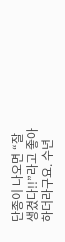단종이 나오면 “잘생겼다!!”라고 좋아하더라구요. 수년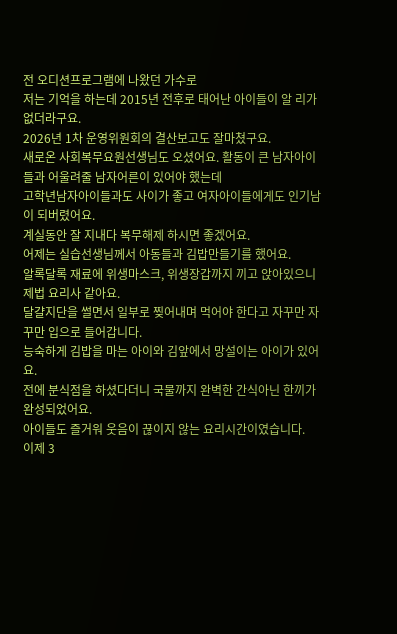전 오디션프로그램에 나왔던 가수로
저는 기억을 하는데 2015년 전후로 태어난 아이들이 알 리가 없더라구요.
2026년 1차 운영위원회의 결산보고도 잘마쳤구요.
새로온 사회복무요원선생님도 오셨어요. 활동이 큰 남자아이들과 어울려줄 남자어른이 있어야 했는데
고학년남자아이들과도 사이가 좋고 여자아이들에게도 인기남이 되버렸어요.
계실동안 잘 지내다 복무해제 하시면 좋겠어요.
어제는 실습선생님께서 아동들과 김밥만들기를 했어요.
알록달록 재료에 위생마스크, 위생장갑까지 끼고 앉아있으니 제법 요리사 같아요.
달걀지단을 썰면서 일부로 찢어내며 먹어야 한다고 자꾸만 자꾸만 입으로 들어갑니다.
능숙하게 김밥을 마는 아이와 김앞에서 망설이는 아이가 있어요.
전에 분식점을 하셨다더니 국물까지 완벽한 간식아닌 한끼가 완성되었어요.
아이들도 즐거워 웃음이 끊이지 않는 요리시간이였습니다.
이제 3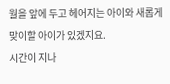월을 앞에 두고 헤어지는 아이와 새롭게 맞이할 아이가 있겠지요.
시간이 지나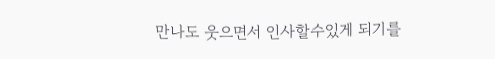만나도 웃으면서 인사할수있게 되기를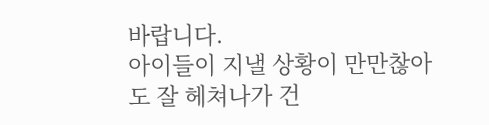바랍니다.
아이들이 지낼 상황이 만만찮아도 잘 헤쳐나가 건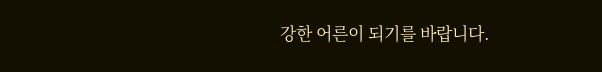강한 어른이 되기를 바랍니다.